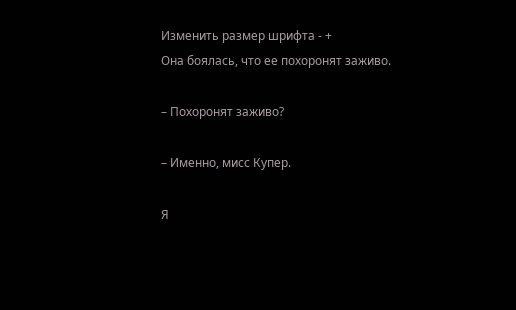Изменить размер шрифта - +
Она боялась, что ее похоронят заживо.

– Похоронят заживо?

– Именно, мисс Купер.

Я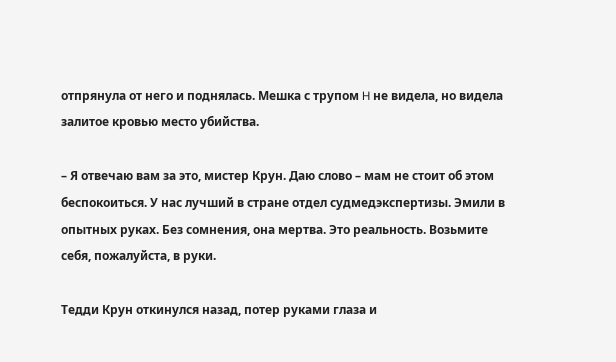отпрянула от него и поднялась. Мешка с трупом H не видела, но видела залитое кровью место убийства.

– Я отвечаю вам за это, мистер Крун. Даю слово – мам не стоит об этом беспокоиться. У нас лучший в стране отдел судмедэкспертизы. Эмили в опытных руках. Без сомнения, она мертва. Это реальность. Возьмите себя, пожалуйста, в руки.

Тедди Крун откинулся назад, потер руками глаза и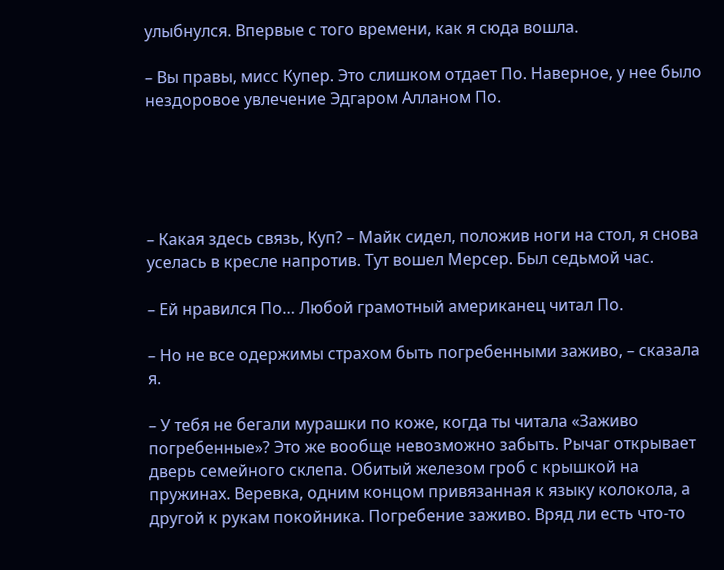улыбнулся. Впервые с того времени, как я сюда вошла.

– Вы правы, мисс Купер. Это слишком отдает По. Наверное, у нее было нездоровое увлечение Эдгаром Алланом По.





– Какая здесь связь, Куп? – Майк сидел, положив ноги на стол, я снова уселась в кресле напротив. Тут вошел Мерсер. Был седьмой час.

– Ей нравился По… Любой грамотный американец читал По.

– Но не все одержимы страхом быть погребенными заживо, – сказала я.

– У тебя не бегали мурашки по коже, когда ты читала «Заживо погребенные»? Это же вообще невозможно забыть. Рычаг открывает дверь семейного склепа. Обитый железом гроб с крышкой на пружинах. Веревка, одним концом привязанная к языку колокола, а другой к рукам покойника. Погребение заживо. Вряд ли есть что-то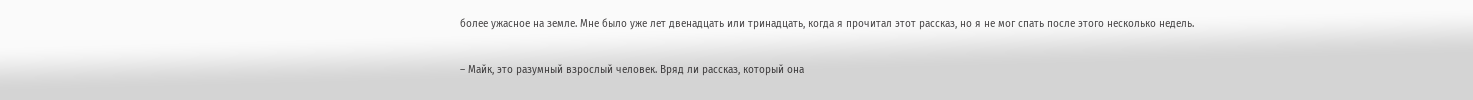более ужасное на земле. Мне было уже лет двенадцать или тринадцать, когда я прочитал этот рассказ, но я не мог спать после этого несколько недель.

– Майк, это разумный взрослый человек. Вряд ли рассказ, который она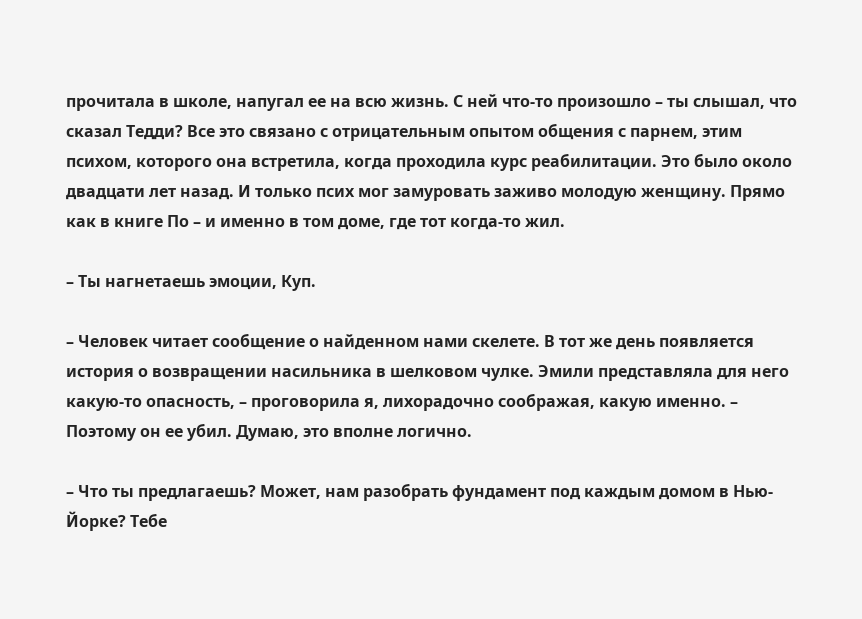прочитала в школе, напугал ее на всю жизнь. С ней что-то произошло – ты слышал, что сказал Тедди? Все это связано с отрицательным опытом общения с парнем, этим психом, которого она встретила, когда проходила курс реабилитации. Это было около двадцати лет назад. И только псих мог замуровать заживо молодую женщину. Прямо как в книге По – и именно в том доме, где тот когда-то жил.

– Ты нагнетаешь эмоции, Куп.

– Человек читает сообщение о найденном нами скелете. В тот же день появляется история о возвращении насильника в шелковом чулке. Эмили представляла для него какую-то опасность, – проговорила я, лихорадочно соображая, какую именно. – Поэтому он ее убил. Думаю, это вполне логично.

– Что ты предлагаешь? Может, нам разобрать фундамент под каждым домом в Нью-Йорке? Тебе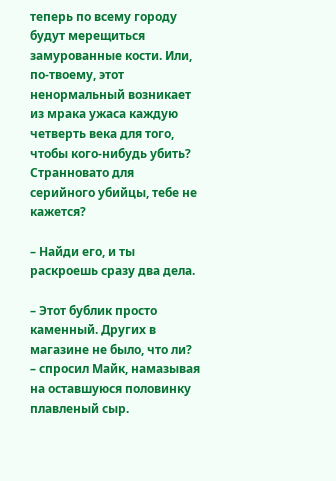теперь по всему городу будут мерещиться замурованные кости. Или, по-твоему, этот ненормальный возникает из мрака ужаса каждую четверть века для того, чтобы кого-нибудь убить? Странновато для серийного убийцы, тебе не кажется?

– Найди его, и ты раскроешь сразу два дела.

– Этот бублик просто каменный. Других в магазине не было, что ли? – спросил Майк, намазывая на оставшуюся половинку плавленый сыр.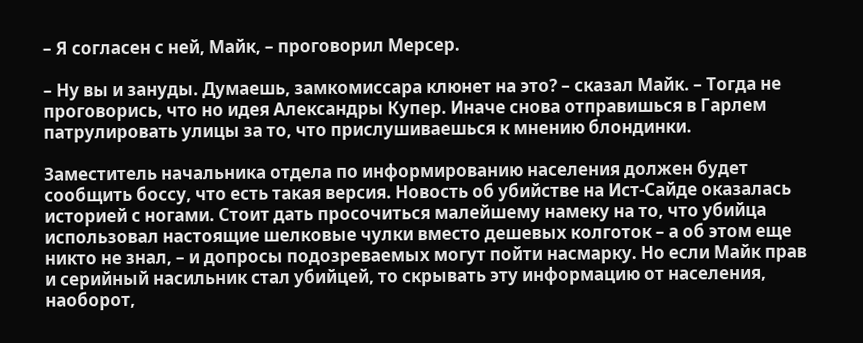– Я согласен с ней, Майк, – проговорил Мерсер.

– Ну вы и зануды. Думаешь, замкомиссара клюнет на это? – сказал Майк. – Тогда не проговорись, что но идея Александры Купер. Иначе снова отправишься в Гарлем патрулировать улицы за то, что прислушиваешься к мнению блондинки.

Заместитель начальника отдела по информированию населения должен будет сообщить боссу, что есть такая версия. Новость об убийстве на Ист-Сайде оказалась историей с ногами. Стоит дать просочиться малейшему намеку на то, что убийца использовал настоящие шелковые чулки вместо дешевых колготок – а об этом еще никто не знал, – и допросы подозреваемых могут пойти насмарку. Но если Майк прав и серийный насильник стал убийцей, то скрывать эту информацию от населения, наоборот,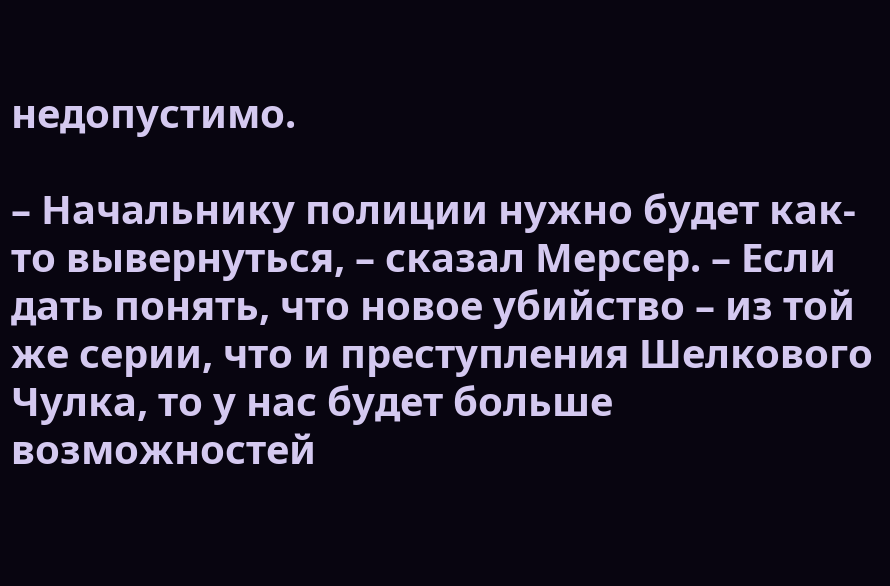недопустимо.

– Начальнику полиции нужно будет как-то вывернуться, – сказал Мерсер. – Если дать понять, что новое убийство – из той же серии, что и преступления Шелкового Чулка, то у нас будет больше возможностей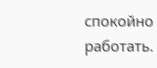спокойно работать.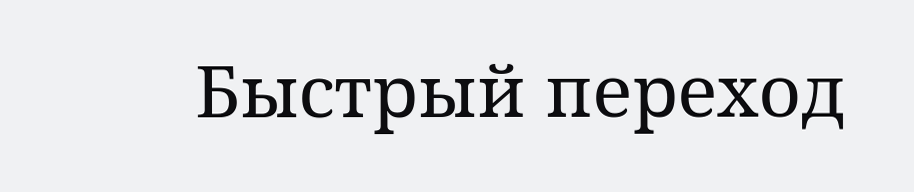Быстрый переход